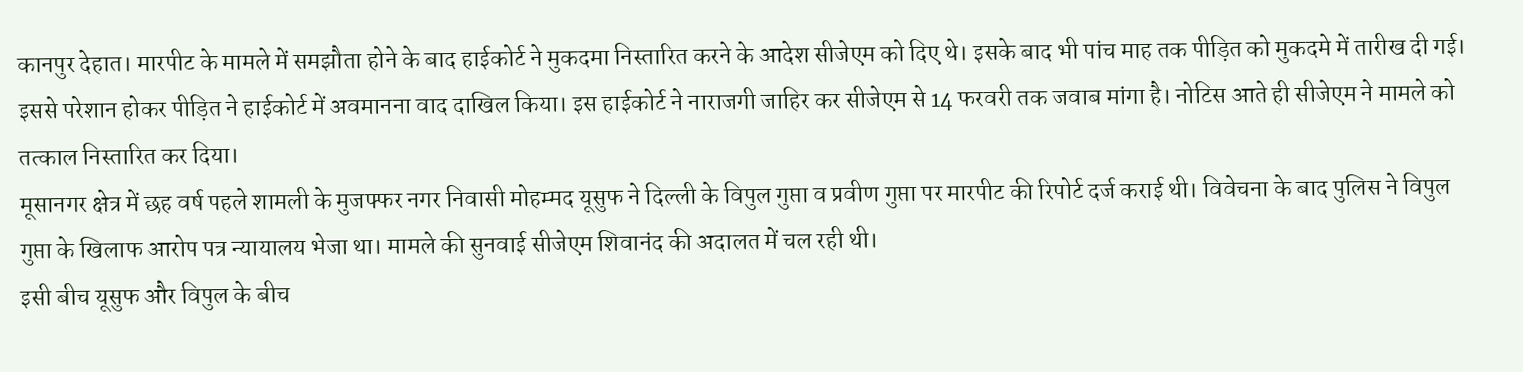कानपुर देहात। मारपीट के मामले में समझौता होने के बाद हाईकोर्ट ने मुकदमा निस्तारित करने के आदेश सीजेएम को दिए थे। इसके बाद भी पांच माह तक पीड़ित को मुकदमे में तारीख दी गई।
इससे परेशान होकर पीड़ित ने हाईकोर्ट में अवमानना वाद दाखिल किया। इस हाईकोर्ट ने नाराजगी जाहिर कर सीजेएम से 14 फरवरी तक जवाब मांगा है। नोटिस आते ही सीजेएम ने मामले को तत्काल निस्तारित कर दिया।
मूसानगर क्षेत्र में छह वर्ष पहले शामली के मुजफ्फर नगर निवासी मोहम्मद यूसुफ ने दिल्ली के विपुल गुप्ता व प्रवीण गुप्ता पर मारपीट की रिपोर्ट दर्ज कराई थी। विवेचना के बाद पुलिस ने विपुल गुप्ता के खिलाफ आरोप पत्र न्यायालय भेजा था। मामले की सुनवाई सीजेएम शिवानंद की अदालत में चल रही थी।
इसी बीच यूसुफ और विपुल के बीच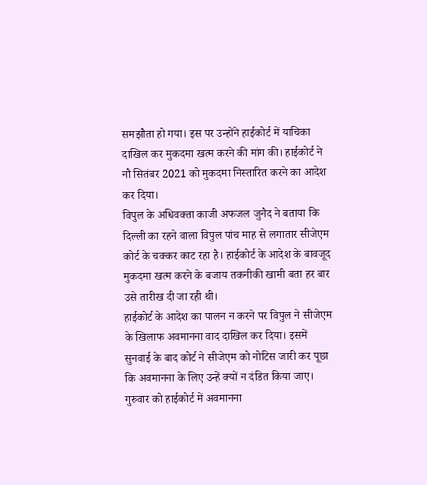समझौता हो गया। इस पर उन्होंने हाईकोर्ट में याचिका दाखिल कर मुकदमा खत्म करने की मांग की। हाईकोर्ट ने नौ सितंबर 2021 को मुकदमा निस्तारित करने का आदेश कर दिया।
विपुल के अधिवक्ता काजी अफजल जुनैद ने बताया कि दिल्ली का रहने वाला विपुल पांच माह से लगातार सीजेएम कोर्ट के चक्कर काट रहा है। हाईकोर्ट के आदेश के बावजूद मुकदमा खत्म करने के बजाय तकनीकी खामी बता हर बार उसे तारीख दी जा रही थी।
हाईकोर्ट के आदेश का पालन न करने पर विपुल ने सीजेएम के खिलाफ अवमानना वाद दाखिल कर दिया। इसमें सुनवाई के बाद कोर्ट ने सीजेएम को नोटिस जारी कर पूछा कि अवमानना के लिए उन्हें क्यों न दंडित किया जाए।
गुरुवार को हाईकोर्ट में अवमानना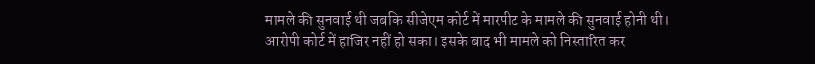मामले की सुनवाई थी जबकि सीजेएम कोर्ट में मारपीट के मामले की सुनवाई होनी थी। आरोपी कोर्ट में हाजिर नहीं हो सका। इसके बाद भी मामले को निस्तारित कर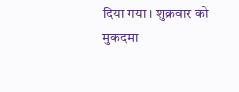दिया गया। शुक्रवार को मुकदमा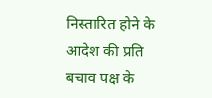निस्तारित होने के आदेश की प्रति बचाव पक्ष के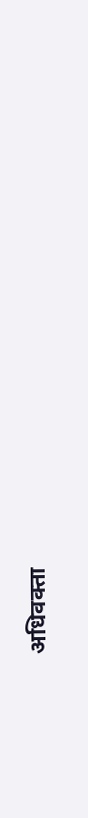अधिवक्ता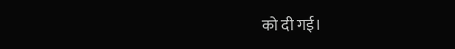को दी गई।